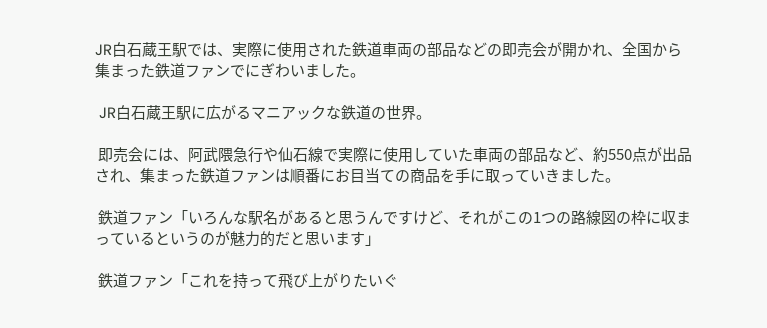JR白石蔵王駅では、実際に使用された鉄道車両の部品などの即売会が開かれ、全国から集まった鉄道ファンでにぎわいました。

 JR白石蔵王駅に広がるマニアックな鉄道の世界。

 即売会には、阿武隈急行や仙石線で実際に使用していた車両の部品など、約550点が出品され、集まった鉄道ファンは順番にお目当ての商品を手に取っていきました。

 鉄道ファン「いろんな駅名があると思うんですけど、それがこの1つの路線図の枠に収まっているというのが魅力的だと思います」

 鉄道ファン「これを持って飛び上がりたいぐ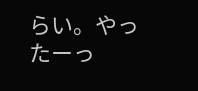らい。やったーっ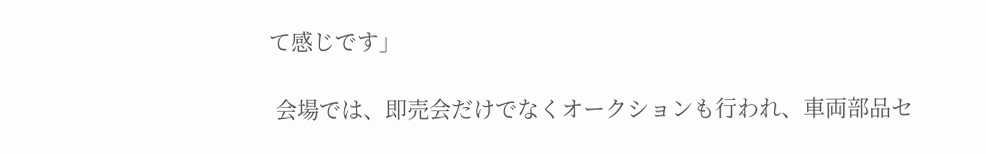て感じです」

 会場では、即売会だけでなくオークションも行われ、車両部品セ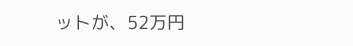ットが、52万円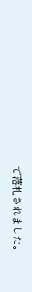で落札されました。